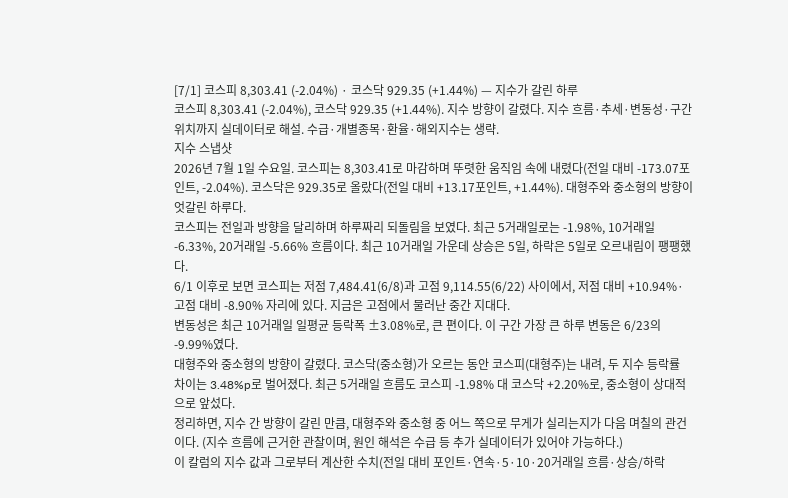[7/1] 코스피 8,303.41 (-2.04%) · 코스닥 929.35 (+1.44%) — 지수가 갈린 하루
코스피 8,303.41 (-2.04%), 코스닥 929.35 (+1.44%). 지수 방향이 갈렸다. 지수 흐름·추세·변동성·구간 위치까지 실데이터로 해설. 수급·개별종목·환율·해외지수는 생략.
지수 스냅샷
2026년 7월 1일 수요일. 코스피는 8,303.41로 마감하며 뚜렷한 움직임 속에 내렸다(전일 대비 -173.07포인트, -2.04%). 코스닥은 929.35로 올랐다(전일 대비 +13.17포인트, +1.44%). 대형주와 중소형의 방향이 엇갈린 하루다.
코스피는 전일과 방향을 달리하며 하루짜리 되돌림을 보였다. 최근 5거래일로는 -1.98%, 10거래일 -6.33%, 20거래일 -5.66% 흐름이다. 최근 10거래일 가운데 상승은 5일, 하락은 5일로 오르내림이 팽팽했다.
6/1 이후로 보면 코스피는 저점 7,484.41(6/8)과 고점 9,114.55(6/22) 사이에서, 저점 대비 +10.94%·고점 대비 -8.90% 자리에 있다. 지금은 고점에서 물러난 중간 지대다.
변동성은 최근 10거래일 일평균 등락폭 ±3.08%로, 큰 편이다. 이 구간 가장 큰 하루 변동은 6/23의 -9.99%였다.
대형주와 중소형의 방향이 갈렸다. 코스닥(중소형)가 오르는 동안 코스피(대형주)는 내려, 두 지수 등락률 차이는 3.48%p로 벌어졌다. 최근 5거래일 흐름도 코스피 -1.98% 대 코스닥 +2.20%로, 중소형이 상대적으로 앞섰다.
정리하면, 지수 간 방향이 갈린 만큼, 대형주와 중소형 중 어느 쪽으로 무게가 실리는지가 다음 며칠의 관건이다. (지수 흐름에 근거한 관찰이며, 원인 해석은 수급 등 추가 실데이터가 있어야 가능하다.)
이 칼럼의 지수 값과 그로부터 계산한 수치(전일 대비 포인트·연속·5·10·20거래일 흐름·상승/하락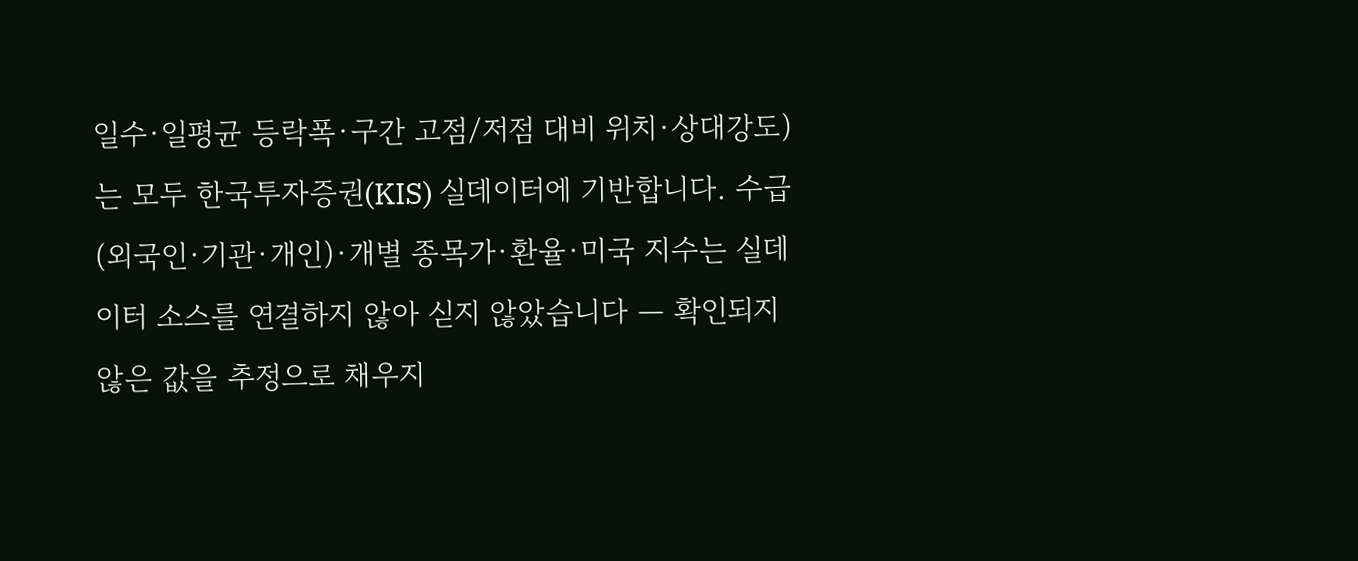일수·일평균 등락폭·구간 고점/저점 대비 위치·상대강도)는 모두 한국투자증권(KIS) 실데이터에 기반합니다. 수급(외국인·기관·개인)·개별 종목가·환율·미국 지수는 실데이터 소스를 연결하지 않아 싣지 않았습니다 — 확인되지 않은 값을 추정으로 채우지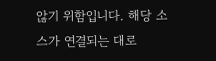않기 위함입니다. 해당 소스가 연결되는 대로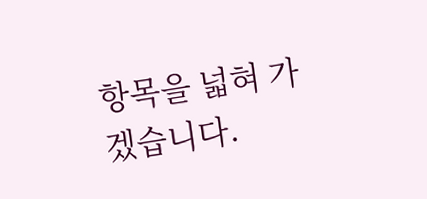항목을 넓혀 가겠습니다.